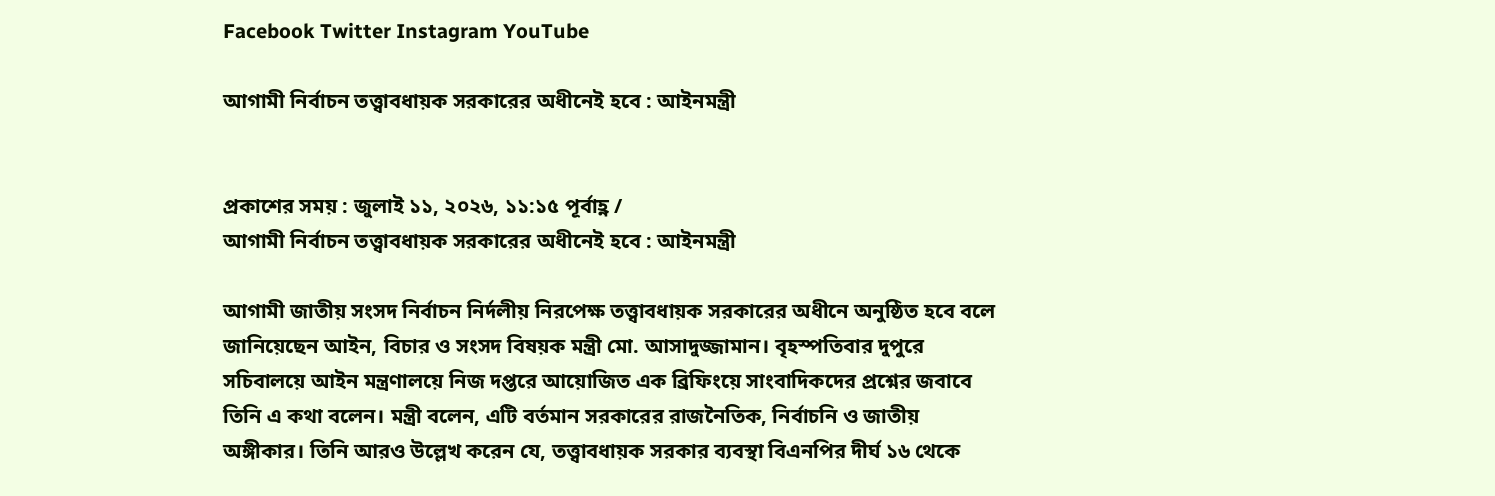Facebook Twitter Instagram YouTube

আগামী নির্বাচন তত্ত্বাবধায়ক সরকারের অধীনেই হবে : আইনমন্ত্রী


প্রকাশের সময় : জুলাই ১১, ২০২৬, ১১:১৫ পূর্বাহ্ণ /
আগামী নির্বাচন তত্ত্বাবধায়ক সরকারের অধীনেই হবে : আইনমন্ত্রী

আগামী জাতীয় সংসদ নির্বাচন নির্দলীয় নিরপেক্ষ তত্ত্বাবধায়ক সরকারের অধীনে অনুষ্ঠিত হবে বলে জানিয়েছেন আইন, বিচার ও সংসদ বিষয়ক মন্ত্রী মো. আসাদুজ্জামান। বৃহস্পতিবার দুপুরে সচিবালয়ে আইন মন্ত্রণালয়ে নিজ দপ্তরে আয়োজিত এক ব্রিফিংয়ে সাংবাদিকদের প্রশ্নের জবাবে তিনি এ কথা বলেন। মন্ত্রী বলেন, এটি বর্তমান সরকারের রাজনৈতিক, নির্বাচনি ও জাতীয় অঙ্গীকার। তিনি আরও উল্লেখ করেন যে, তত্ত্বাবধায়ক সরকার ব্যবস্থা বিএনপির দীর্ঘ ১৬ থেকে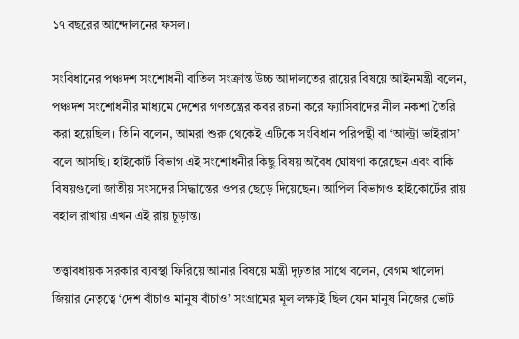১৭ বছরের আন্দোলনের ফসল।

সংবিধানের পঞ্চদশ সংশোধনী বাতিল সংক্রান্ত উচ্চ আদালতের রায়ের বিষয়ে আইনমন্ত্রী বলেন, পঞ্চদশ সংশোধনীর মাধ্যমে দেশের গণতন্ত্রের কবর রচনা করে ফ্যাসিবাদের নীল নকশা তৈরি করা হয়েছিল। তিনি বলেন, আমরা শুরু থেকেই এটিকে সংবিধান পরিপন্থী বা ‘আল্ট্রা ভাইরাস’ বলে আসছি। হাইকোর্ট বিভাগ এই সংশোধনীর কিছু বিষয় অবৈধ ঘোষণা করেছেন এবং বাকি বিষয়গুলো জাতীয় সংসদের সিদ্ধান্তের ওপর ছেড়ে দিয়েছেন। আপিল বিভাগও হাইকোর্টের রায় বহাল রাখায় এখন এই রায় চূড়ান্ত।

তত্ত্বাবধায়ক সরকার ব্যবস্থা ফিরিয়ে আনার বিষয়ে মন্ত্রী দৃঢ়তার সাথে বলেন, বেগম খালেদা জিয়ার নেতৃত্বে ‘দেশ বাঁচাও মানুষ বাঁচাও’ সংগ্রামের মূল লক্ষ্যই ছিল যেন মানুষ নিজের ভোট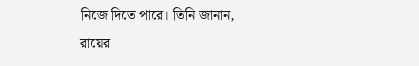নিজে দিতে পারে। তিনি জানান, রায়ের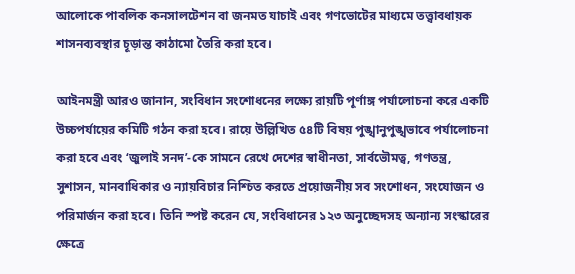আলোকে পাবলিক কনসালটেশন বা জনমত যাচাই এবং গণভোটের মাধ্যমে তত্ত্বাবধায়ক শাসনব্যবস্থার চূড়ান্ত কাঠামো তৈরি করা হবে।

আইনমন্ত্রী আরও জানান, সংবিধান সংশোধনের লক্ষ্যে রায়টি পূর্ণাঙ্গ পর্যালোচনা করে একটি উচ্চপর্যায়ের কমিটি গঠন করা হবে। রায়ে উল্লিখিত ৫৪টি বিষয় পুঙ্খানুপুঙ্খভাবে পর্যালোচনা করা হবে এবং ‘জুলাই সনদ’-কে সামনে রেখে দেশের স্বাধীনতা, সার্বভৌমত্ব, গণতন্ত্র, সুশাসন, মানবাধিকার ও ন্যায়বিচার নিশ্চিত করতে প্রয়োজনীয় সব সংশোধন, সংযোজন ও পরিমার্জন করা হবে। তিনি স্পষ্ট করেন যে, সংবিধানের ১২৩ অনুচ্ছেদসহ অন্যান্য সংস্কারের ক্ষেত্রে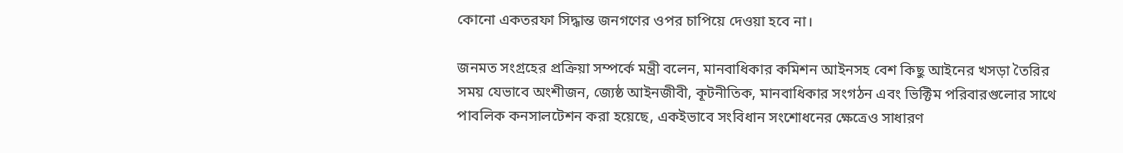কোনো একতরফা সিদ্ধান্ত জনগণের ওপর চাপিয়ে দেওয়া হবে না।

জনমত সংগ্রহের প্রক্রিয়া সম্পর্কে মন্ত্রী বলেন, মানবাধিকার কমিশন আইনসহ বেশ কিছু আইনের খসড়া তৈরির সময় যেভাবে অংশীজন, জ্যেষ্ঠ আইনজীবী, কূটনীতিক, মানবাধিকার সংগঠন এবং ভিক্টিম পরিবারগুলোর সাথে পাবলিক কনসালটেশন করা হয়েছে, একইভাবে সংবিধান সংশোধনের ক্ষেত্রেও সাধারণ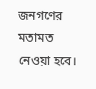জনগণের মতামত নেওয়া হবে।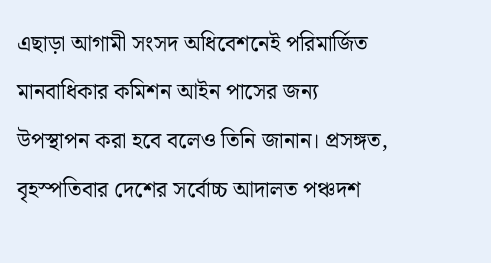এছাড়া আগামী সংসদ অধিবেশনেই পরিমার্জিত মানবাধিকার কমিশন আইন পাসের জন্য উপস্থাপন করা হবে বলেও তিনি জানান। প্রসঙ্গত, বৃহস্পতিবার দেশের সর্বোচ্চ আদালত পঞ্চদশ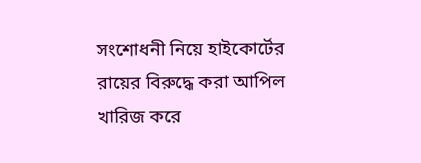সংশোধনী নিয়ে হাইকোর্টের রায়ের বিরুদ্ধে করা আপিল খারিজ করে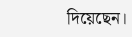দিয়েছেন।